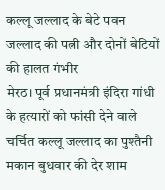कल्लू जल्लाद के बेटे पवन जल्लाद की पत्नी और दोनों बेटियों की हालत गंभीर
मेरठ। पूर्व प्रधानमंत्री इंदिरा गांधी के हत्यारों को फांसी देने वाले चर्चित कल्लू जल्लाद का पुश्तैनी मकान बुधवार की देर शाम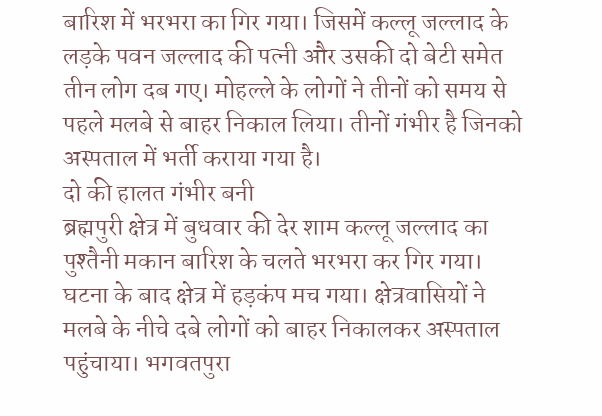बारिश में भरभरा का गिर गया। जिसमें कल्लू जल्लाद के लड़के पवन जल्लाद की पत्नी और उसकी दो बेटी समेत तीन लोग दब गए। मोहल्ले के लोगों ने तीनों को समय से पहले मलबे से बाहर निकाल लिया। तीनों गंभीर है जिनको अस्पताल में भर्ती कराया गया है।
दो की हालत गंभीर बनी
ब्रह्मपुरी क्षेत्र में बुधवार की देर शाम कल्लू जल्लाद का पुश्तैनी मकान बारिश के चलते भरभरा कर गिर गया। घटना के बाद क्षेत्र में हड़कंप मच गया। क्षेत्रवासियों ने मलबे के नीचे दबे लोगों को बाहर निकालकर अस्पताल पहुंचाया। भगवतपुरा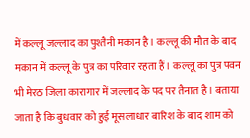में कल्लू जल्लाद का पुश्तैनी मकान है। कल्लू की मौत के बाद मकान में कल्लू के पुत्र का परिवार रहता हैं। कल्लू का पुत्र पवन भी मेरठ जिला कारागार में जल्लाद के पद पर तैनात है। बताया जाता है कि बुधवार को हुई मूसलाधार बारिश के बाद शाम को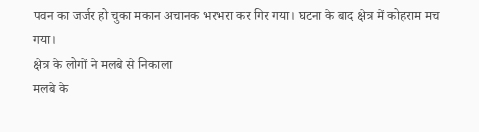पवन का जर्जर हो चुका मकान अचानक भरभरा कर गिर गया। घटना के बाद क्षेत्र में कोहराम मच गया।
क्षेत्र के लोगों ने मलबे से निकाला
मलबे के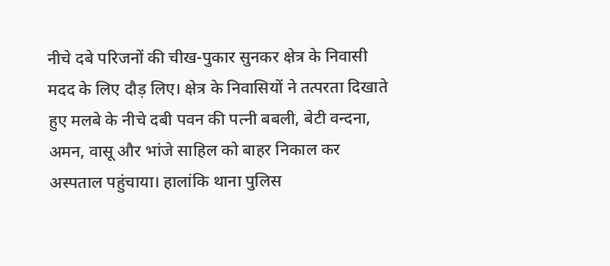नीचे दबे परिजनों की चीख-पुकार सुनकर क्षेत्र के निवासी मदद के लिए दौड़ लिए। क्षेत्र के निवासियों ने तत्परता दिखाते हुए मलबे के नीचे दबी पवन की पत्नी बबली, बेटी वन्दना, अमन, वासू और भांजे साहिल को बाहर निकाल कर अस्पताल पहुंचाया। हालांकि थाना पुलिस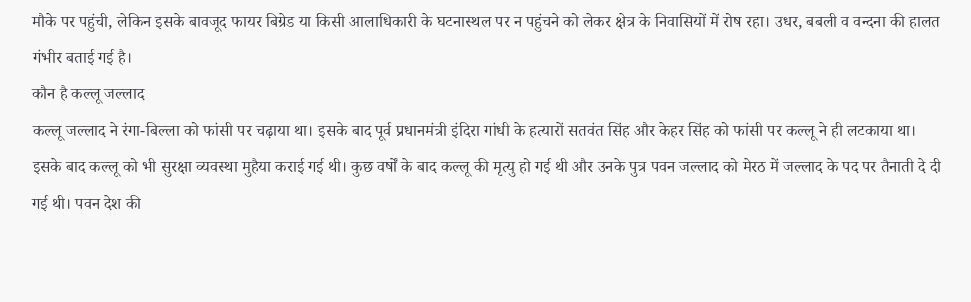मौके पर पहुंची, लेकिन इसके बावजूद फायर बिग्रेड या किसी आलाधिकारी के घटनास्थल पर न पहुंचने को लेकर क्षेत्र के निवासियों में रोष रहा। उधर, बबली व वन्दना की हालत गंभीर बताई गई है।
कौन है कल्लू जल्लाद
कल्लू जल्लाद ने रंगा-बिल्ला को फांसी पर चढ़ाया था। इसके बाद पूर्व प्रधानमंत्री इंदिरा गांधी के हत्यारों सतवंत सिंह और केहर सिंह को फांसी पर कल्लू ने ही लटकाया था। इसके बाद कल्लू को भी सुरक्षा व्यवस्था मुहैया कराई गई थी। कुछ वर्षों के बाद कल्लू की मृत्यु हो गई थी और उनके पुत्र पवन जल्लाद को मेरठ में जल्लाद के पद पर तैनाती दे दी गई थी। पवन देश की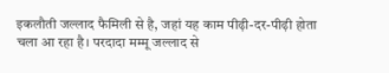इकलौती जल्लाद फैमिली से है, जहां यह काम पीढ़ी-दर-पीढ़ी होता चला आ रहा है। परदादा मम्मू जल्लाद से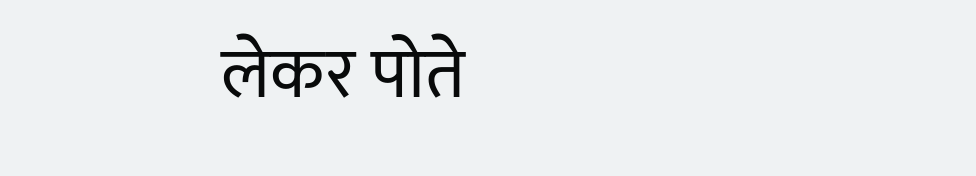लेकर पोते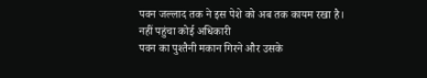पवन जल्लाद तक ने इस पेशे को अब तक कायम रखा है।
नहीं पहुंचा कोई अधिकारी
पवन का पुश्तैनी मकान गिरने और उसके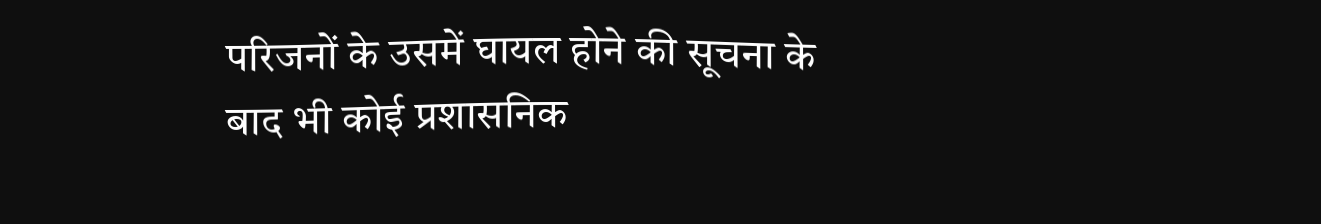परिजनों के उसमें घायल होने की सूचना के बाद भी कोई प्रशासनिक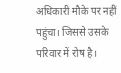अधिकारी मौके पर नहीं पहुंचा। जिससे उसके परिवार में रोष है।